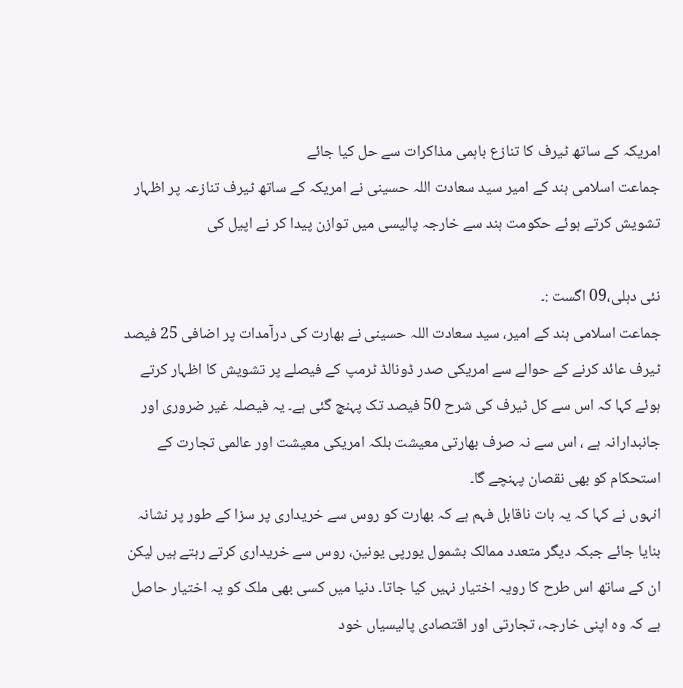امریکہ کے ساتھ ٹیرف کا تنازع باہمی مذاکرات سے حل کیا جائے
جماعت اسلامی ہند کے امیر سید سعادت اللہ حسینی نے امریکہ کے ساتھ ٹیرف تنازعہ پر اظہار تشویش کرتے ہوئے حکومت ہند سے خارجہ پالیسی میں توازن پیدا کر نے اپیل کی

نئی دہلی،09 اگست :۔
جماعت اسلامی ہند کے امیر، سید سعادت اللہ حسینی نے بھارت کی درآمدات پر اضافی 25 فیصد ٹیرف عائد کرنے کے حوالے سے امریکی صدر ڈونالڈ ٹرمپ کے فیصلے پر تشویش کا اظہار کرتے ہوئے کہا کہ اس سے کل ٹیرف کی شرح 50 فیصد تک پہنچ گئی ہے۔ یہ فیصلہ غیر ضروری اور جانبدارانہ ہے ، اس سے نہ صرف بھارتی معیشت بلکہ امریکی معیشت اور عالمی تجارت کے استحکام کو بھی نقصان پہنچے گا۔
انہوں نے کہا کہ یہ بات ناقابل فہم ہے کہ بھارت کو روس سے خریداری پر سزا کے طور پر نشانہ بنایا جائے جبکہ دیگر متعدد ممالک بشمول یورپی یونین، روس سے خریداری کرتے رہتے ہیں لیکن ان کے ساتھ اس طرح کا رویہ اختیار نہیں کیا جاتا۔ دنیا میں کسی بھی ملک کو یہ اختیار حاصل ہے کہ وہ اپنی خارجہ، تجارتی اور اقتصادی پالیسیاں خود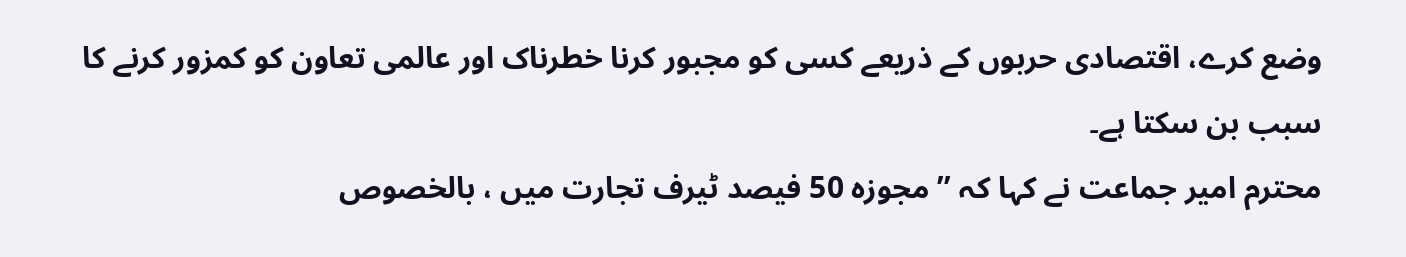وضع کرے، اقتصادی حربوں کے ذریعے کسی کو مجبور کرنا خطرناک اور عالمی تعاون کو کمزور کرنے کا سبب بن سکتا ہے۔
محترم امیر جماعت نے کہا کہ ’’ مجوزہ 50 فیصد ٹیرف تجارت میں ، بالخصوص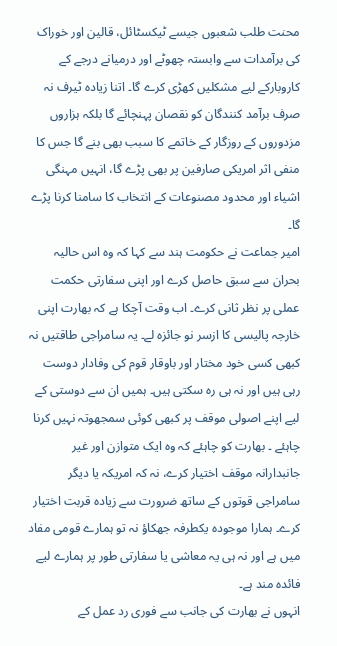محنت طلب شعبوں جیسے ٹیکسٹائل، قالین اور خوراک کی برآمدات سے وابستہ چھوٹے اور درمیانے درجے کے کاروبارکے لیے مشکلیں کھڑی کرے گا۔ اتنا زیادہ ٹیرف نہ صرف برآمد کنندگان کو نقصان پہنچائے گا بلکہ ہزاروں مزدوروں کے روزگار کے خاتمے کا سبب بھی بنے گا جس کا منفی اثر امریکی صارفین پر بھی پڑے گا، انہیں مہنگی اشیاء اور محدود مصنوعات کے انتخاب کا سامنا کرنا پڑے گا۔
امیر جماعت نے حکومت ہند سے کہا کہ وہ اس حالیہ بحران سے سبق حاصل کرے اور اپنی سفارتی حکمت عملی پر نظر ثانی کرے۔ اب وقت آچکا ہے کہ بھارت اپنی خارجہ پالیسی کا ازسر نو جائزہ لے۔ یہ سامراجی طاقتیں نہ کبھی کسی خود مختار اور باوقار قوم کی وفادار دوست رہی ہیں اور نہ ہی رہ سکتی ہیں۔ ہمیں ان سے دوستی کے لیے اپنے اصولی موقف پر کبھی کوئی سمجھوتہ نہیں کرنا چاہئے ۔ بھارت کو چاہئے کہ وہ ایک متوازن اور غیر جانبدارانہ موقف اختیار کرے، نہ کہ امریکہ یا دیگر سامراجی قوتوں کے ساتھ ضرورت سے زیادہ قربت اختیار کرے۔ ہمارا موجودہ یکطرفہ جھکاؤ نہ تو ہمارے قومی مفاد میں ہے اور نہ ہی یہ معاشی یا سفارتی طور پر ہمارے لیے فائدہ مند ہے۔
انہوں نے بھارت کی جانب سے فوری رد عمل کے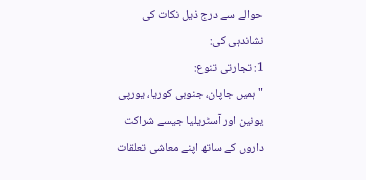حوالے سے درج ذیل نکات کی نشاندہی کی:
1: تجارتی تنوع:
"ہمیں جاپان، جنوبی کوریا، یورپی یونین اور آسٹریلیا جیسے شراکت داروں کے ساتھ اپنے معاشی تعلقات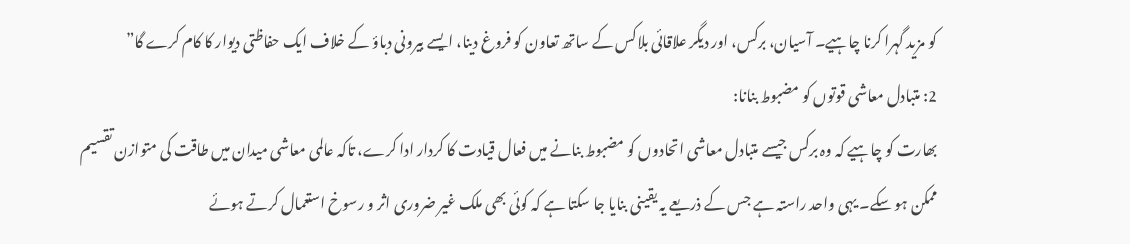کو مزید گہرا کرنا چاہیے۔ آسیان، برکس، اور دیگر علاقائی بلاکس کے ساتھ تعاون کو فروغ دینا، ایسے بیرونی دباؤ کے خلاف ایک حفاظتی دیوار کا کام کرے گا”
2: متبادل معاشی قوتوں کو مضبوط بنانا:
بھارت کو چاہیے کہ وہ برکس جیسے متبادل معاشی اتحادوں کو مضبوط بنانے میں فعال قیادت کا کردار ادا کرے، تاکہ عالمی معاشی میدان میں طاقت کی متوازن تقسیم ممکن ہو سکے۔ یہی واحد راستہ ہے جس کے ذریعے یہ یقینی بنایا جا سکتا ہے کہ کوئی بھی ملک غیر ضروری اثر و رسوخ استعمال کرتے ہوئے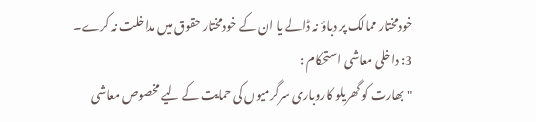خودمختار ممالک پر دباؤ نہ ڈالے یا ان کے خودمختار حقوق میں مداخلت نہ کرے۔
3: داخلی معاشی استحکام :
"بھارت کو گھریلو کاروباری سرگرمیوں کی حمایت کے لیے مخصوص معاشی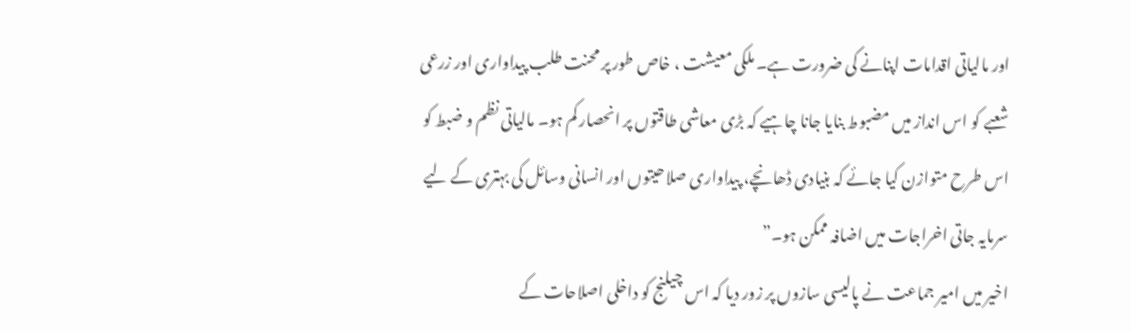اور مالیاتی اقدامات اپنانے کی ضرورت ہے۔ ملکی معیشت ، خاص طور پر محنت طلب پیداواری اور زرعی شعبے کو اس انداز میں مضبوط بنایا جانا چاہیے کہ بڑی معاشی طاقتوں پر انحصار کم ہو۔ مالیاتی نظم و ضبط کو اس طرح متوازن کیا جائے کہ بنیادی ڈھانچے، پیداواری صلاحیتوں اور انسانی وسائل کی بہتری کے لیے سرمایہ جاتی اخراجات میں اضافہ ممکن ہو۔”
اخیر میں امیر جماعت نے پالیسی سازوں پر زور دیا کہ اس چیلنج کو داخلی اصلاحات کے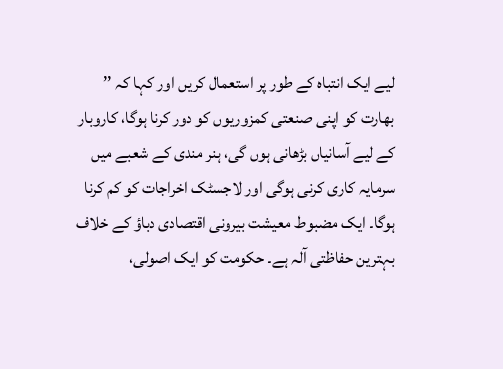لیے ایک انتباہ کے طور پر استعمال کریں اور کہا کہ ’’ بھارت کو اپنی صنعتی کمزوریوں کو دور کرنا ہوگا، کاروبار کے لیے آسانیاں بڑھانی ہوں گی، ہنر مندی کے شعبے میں سرمایہ کاری کرنی ہوگی اور لاجسٹک اخراجات کو کم کرنا ہوگا۔ ایک مضبوط معیشت بیرونی اقتصادی دباؤ کے خلاف بہترین حفاظتی آلہ ہے۔ حکومت کو ایک اصولی،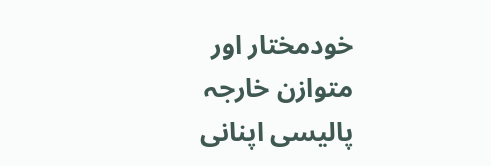خودمختار اور متوازن خارجہ پالیسی اپنانی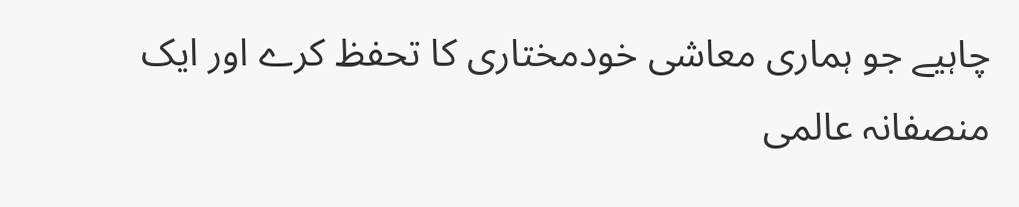چاہیے جو ہماری معاشی خودمختاری کا تحفظ کرے اور ایک منصفانہ عالمی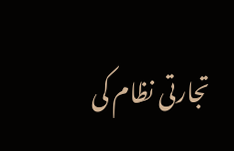تجارتی نظام کی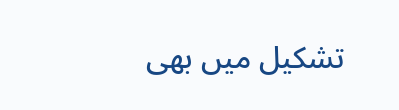تشکیل میں بھی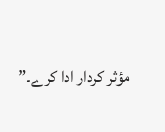مؤثر کردار ادا کرے۔”